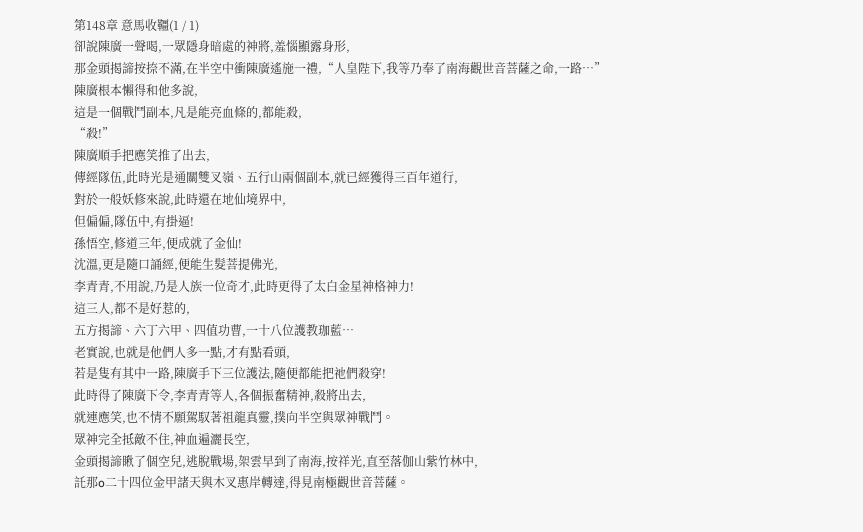第148章 意馬收韁(1 / 1)
卻說陳廣一聲喝,一眾隱身暗處的神將,羞惱顯露身形,
那金頭揭諦按捺不滿,在半空中衝陳廣遙施一禮,“人皇陛下,我等乃奉了南海觀世音菩薩之命,一路…”
陳廣根本懶得和他多說,
這是一個戰鬥副本,凡是能亮血條的,都能殺,
“殺!”
陳廣順手把應笑推了出去,
傳經隊伍,此時光是通關雙叉嶺、五行山兩個副本,就已經獲得三百年道行,
對於一般妖修來說,此時還在地仙境界中,
但偏偏,隊伍中,有掛逼!
孫悟空,修道三年,便成就了金仙!
沈溫,更是隨口誦經,便能生髮菩提佛光,
李青青,不用說,乃是人族一位奇才,此時更得了太白金星神格神力!
這三人,都不是好惹的,
五方揭諦、六丁六甲、四值功曹,一十八位護教珈藍…
老實說,也就是他們人多一點,才有點看頭,
若是隻有其中一路,陳廣手下三位護法,隨便都能把祂們殺穿!
此時得了陳廣下令,李青青等人,各個振奮精神,殺將出去,
就連應笑,也不情不願駕馭著祖龍真靈,撲向半空與眾神戰鬥。
眾神完全抵敵不住,神血遍灑長空,
金頭揭諦瞅了個空兒,逃脫戰場,架雲早到了南海,按祥光,直至落伽山紫竹林中,
託那o二十四位金甲諸天與木叉惠岸轉達,得見南極觀世音菩薩。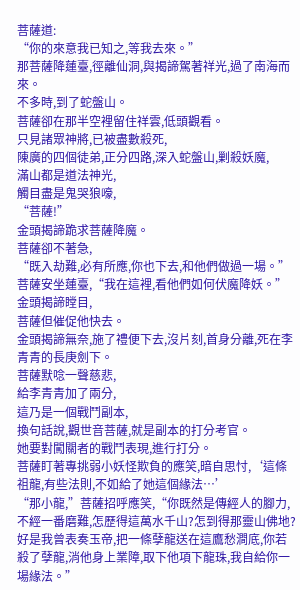菩薩道:
“你的來意我已知之,等我去來。”
那菩薩降蓮臺,徑離仙洞,與揭諦駕著祥光,過了南海而來。
不多時,到了蛇盤山。
菩薩卻在那半空裡留住祥雲,低頭觀看。
只見諸眾神將,已被盡數殺死,
陳廣的四個徒弟,正分四路,深入蛇盤山,剿殺妖魔,
滿山都是道法神光,
觸目盡是鬼哭狼嚎,
“菩薩!”
金頭揭諦跪求菩薩降魔。
菩薩卻不著急,
“既入劫難,必有所應,你也下去,和他們做過一場。”菩薩安坐蓮臺,“我在這裡,看他們如何伏魔降妖。”
金頭揭諦瞠目,
菩薩但催促他快去。
金頭揭諦無奈,施了禮便下去,沒片刻,首身分離,死在李青青的長庚劍下。
菩薩默唸一聲慈悲,
給李青青加了兩分,
這乃是一個戰鬥副本,
換句話說,觀世音菩薩,就是副本的打分考官。
她要對闖關者的戰鬥表現,進行打分。
菩薩盯著專挑弱小妖怪欺負的應笑,暗自思忖,‘這條祖龍,有些法則,不如給了她這個緣法…’
“那小龍,”菩薩招呼應笑,“你既然是傳經人的腳力,不經一番磨難,怎歷得這萬水千山?怎到得那靈山佛地?好是我曾表奏玉帝,把一條孽龍送在這鷹愁澗底,你若殺了孽龍,消他身上業障,取下他項下龍珠,我自給你一場緣法。”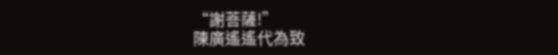“謝菩薩!”
陳廣遙遙代為致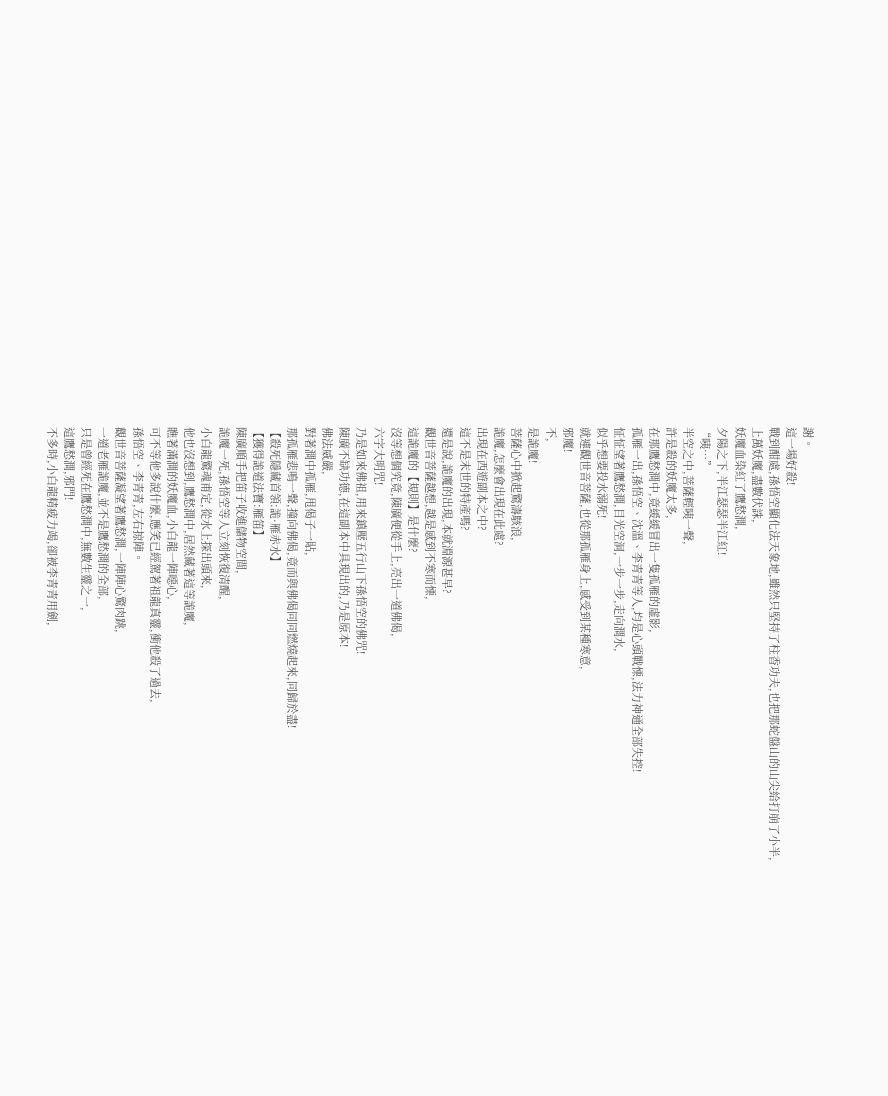謝。
這一場好殺!
戰到酣處,孫悟空顯化法天象地,雖然只堅持了柱香功夫,也把那蛇盤山的山尖給打崩了小半,
上萬妖魔,盡數伏誅,
妖魔血染紅了鷹愁澗,
夕陽之下,半江瑟瑟半江紅!
“咦…”
半空之中,菩薩輕咦一聲,
許是殺的妖魔太多,
在那鷹愁澗中,竟緩緩冒出一隻孤雁的虛影,
孤雁一出,孫悟空、沈溫、李青青等人,均是心頭戰慄,法力神通全部失控!
怔怔望著鷹愁澗,目光空洞,一步一步,走向澗水,
似乎想要投水溺死!
就連觀世音菩薩,也從那孤雁身上,感受到某種寒意,
邪魔!
不,
是詭魔!
菩薩心中掀起驚濤駭浪,
詭魔,怎麼會出現在此處?
出現在西遊副本之中?
這不是末世的特產嗎?
還是說,詭魔的出現,本就淵源甚早?
觀世音菩薩越想,越是感到不寒而慄,
這詭魔的【規則】是什麼?
沒等想個究竟,陳廣便從手上,亮出一道佛偈,
六字大明咒!
乃是如來佛祖,用來鎮壓五行山下孫悟空的佛咒!
陳廣不缺功德,在這副本中具現出的,乃是原本!
佛法威嚴,
對著澗中孤雁,甩偈子一貼,
那孤雁悲鳴一聲,撞向佛偈,竟而與佛偈同同燃燒起來,同歸於盡!
【殺死隱藏首領:詭·雁赤水】
【獲得詭道法寶:雁笛】
陳廣順手把笛子收進儲物空間,
詭魔一死,孫悟空等人立刻恢復清醒,
小白龍驚魂甫定,從水上探出頭來,
他也沒想到,鷹愁澗中,居然藏著這等詭魔,
瞧著滿澗的妖魔血,小白龍一陣噁心,
可不等他多說什麼,應笑已經駕著祖龍真靈,衝他殺了過去,
孫悟空、李青青,左右掠陣。
觀世音菩薩凝望著鷹愁澗,一陣陣心驚肉跳,
一道老雁詭魔,並不是鷹愁澗的全部,
只是曾經死在鷹愁澗中,無數生靈之一,
這鷹愁澗,邪門!
不多時,小白龍精疲力竭,卻被李青青用劍,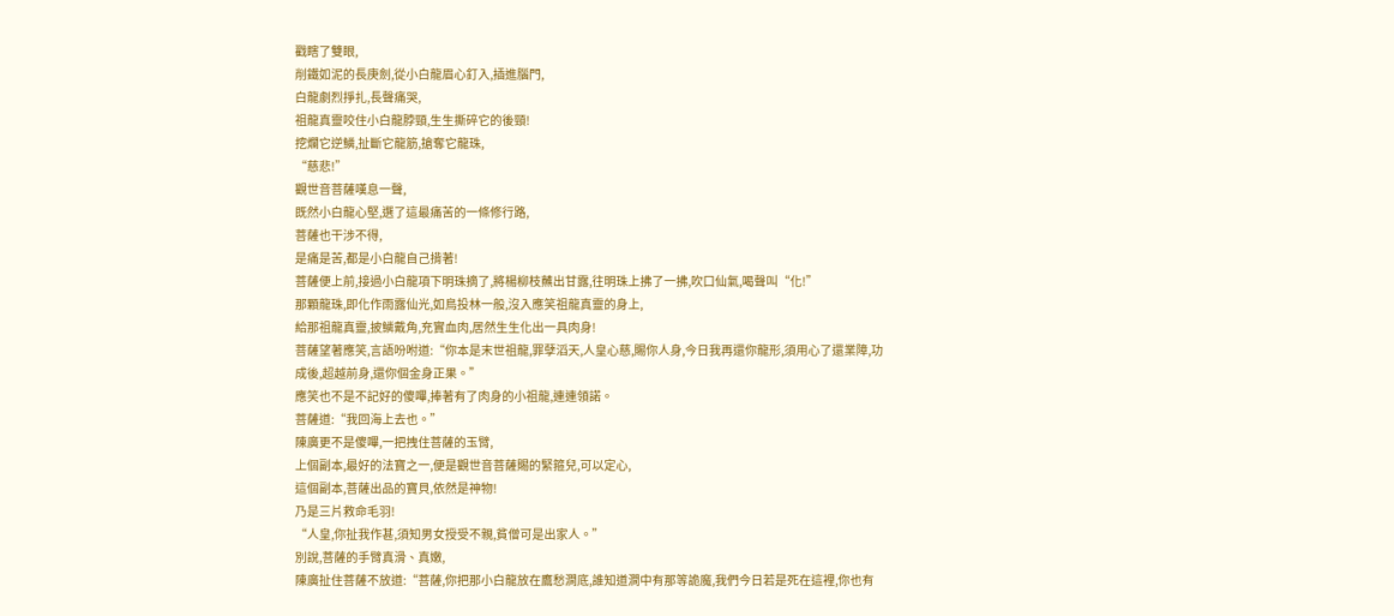戳瞎了雙眼,
削鐵如泥的長庚劍,從小白龍眉心釘入,插進腦門,
白龍劇烈掙扎,長聲痛哭,
祖龍真靈咬住小白龍脖頸,生生撕碎它的後頸!
挖爛它逆鱗,扯斷它龍筋,搶奪它龍珠,
“慈悲!”
觀世音菩薩嘆息一聲,
既然小白龍心堅,選了這最痛苦的一條修行路,
菩薩也干涉不得,
是痛是苦,都是小白龍自己揹著!
菩薩便上前,接過小白龍項下明珠摘了,將楊柳枝蘸出甘露,往明珠上拂了一拂,吹口仙氣,喝聲叫“化!”
那顆龍珠,即化作雨露仙光,如鳥投林一般,沒入應笑祖龍真靈的身上,
給那祖龍真靈,披鱗戴角,充實血肉,居然生生化出一具肉身!
菩薩望著應笑,言語吩咐道:“你本是末世祖龍,罪孽滔天,人皇心慈,賜你人身,今日我再還你龍形,須用心了還業障,功成後,超越前身,還你個金身正果。”
應笑也不是不記好的傻嗶,捧著有了肉身的小祖龍,連連領諾。
菩薩道:“我回海上去也。”
陳廣更不是傻嗶,一把拽住菩薩的玉臂,
上個副本,最好的法寶之一,便是觀世音菩薩賜的緊箍兒,可以定心,
這個副本,菩薩出品的寶貝,依然是神物!
乃是三片救命毛羽!
“人皇,你扯我作甚,須知男女授受不親,貧僧可是出家人。”
別說,菩薩的手臂真滑、真嫩,
陳廣扯住菩薩不放道:“菩薩,你把那小白龍放在鷹愁澗底,誰知道澗中有那等詭魔,我們今日若是死在這裡,你也有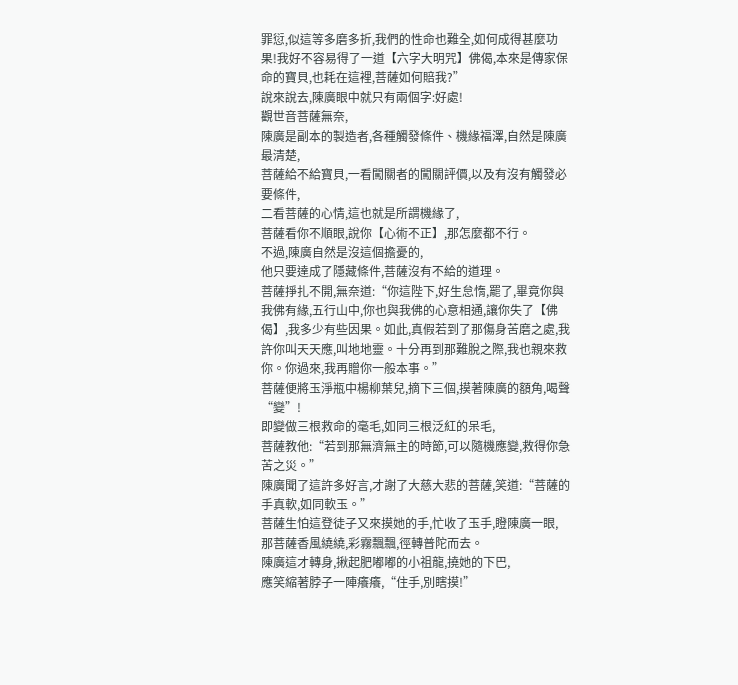罪愆,似這等多磨多折,我們的性命也難全,如何成得甚麼功果!我好不容易得了一道【六字大明咒】佛偈,本來是傳家保命的寶貝,也耗在這裡,菩薩如何賠我?”
說來說去,陳廣眼中就只有兩個字:好處!
觀世音菩薩無奈,
陳廣是副本的製造者,各種觸發條件、機緣福澤,自然是陳廣最清楚,
菩薩給不給寶貝,一看闖關者的闖關評價,以及有沒有觸發必要條件,
二看菩薩的心情,這也就是所謂機緣了,
菩薩看你不順眼,說你【心術不正】,那怎麼都不行。
不過,陳廣自然是沒這個擔憂的,
他只要達成了隱藏條件,菩薩沒有不給的道理。
菩薩掙扎不開,無奈道:“你這陛下,好生怠惰,罷了,畢竟你與我佛有緣,五行山中,你也與我佛的心意相通,讓你失了【佛偈】,我多少有些因果。如此,真假若到了那傷身苦磨之處,我許你叫天天應,叫地地靈。十分再到那難脫之際,我也親來救你。你過來,我再贈你一般本事。”
菩薩便將玉淨瓶中楊柳葉兒,摘下三個,摸著陳廣的額角,喝聲“變”!
即變做三根救命的毫毛,如同三根泛紅的呆毛,
菩薩教他:“若到那無濟無主的時節,可以隨機應變,救得你急苦之災。”
陳廣聞了這許多好言,才謝了大慈大悲的菩薩,笑道:“菩薩的手真軟,如同軟玉。”
菩薩生怕這登徒子又來摸她的手,忙收了玉手,瞪陳廣一眼,
那菩薩香風繞繞,彩霧飄飄,徑轉普陀而去。
陳廣這才轉身,揪起肥嘟嘟的小祖龍,撓她的下巴,
應笑縮著脖子一陣癢癢,“住手,別瞎摸!”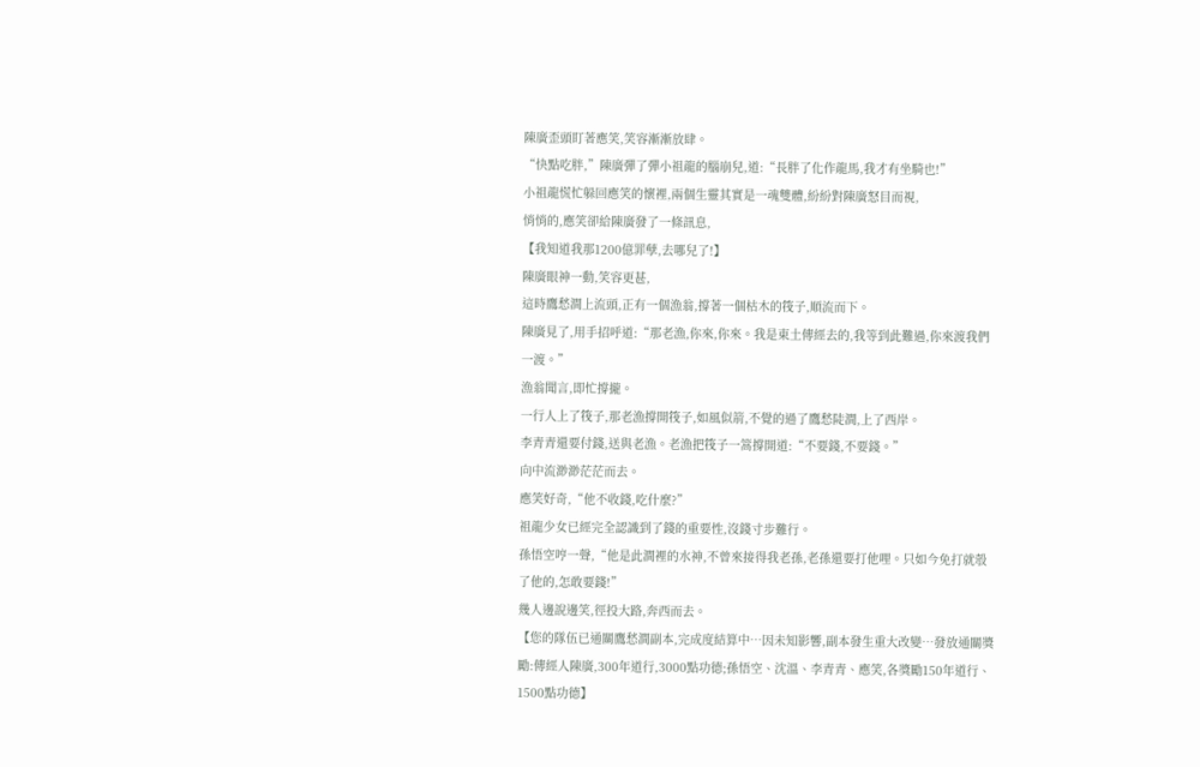陳廣歪頭盯著應笑,笑容漸漸放肆。
“快點吃胖,”陳廣彈了彈小祖龍的腦崩兒,道:“長胖了化作龍馬,我才有坐騎也!”
小祖龍慌忙躲回應笑的懷裡,兩個生靈其實是一魂雙體,紛紛對陳廣怒目而視,
悄悄的,應笑卻給陳廣發了一條訊息,
【我知道我那1200億罪孽,去哪兒了!】
陳廣眼神一動,笑容更甚,
這時鷹愁澗上流頭,正有一個漁翁,撐著一個枯木的筏子,順流而下。
陳廣見了,用手招呼道:“那老漁,你來,你來。我是東土傳經去的,我等到此難過,你來渡我們一渡。”
漁翁聞言,即忙撐攏。
一行人上了筏子,那老漁撐開筏子,如風似箭,不覺的過了鷹愁陡澗,上了西岸。
李青青還要付錢,送與老漁。老漁把筏子一篙撐開道:“不要錢,不要錢。”
向中流渺渺茫茫而去。
應笑好奇,“他不收錢,吃什麼?”
祖龍少女已經完全認識到了錢的重要性,沒錢寸步難行。
孫悟空哼一聲,“他是此澗裡的水神,不曾來接得我老孫,老孫還要打他哩。只如今免打就彀了他的,怎敢要錢!”
幾人邊說邊笑,徑投大路,奔西而去。
【您的隊伍已通關鷹愁澗副本,完成度結算中…因未知影響,副本發生重大改變…發放通關獎勵:傳經人陳廣,300年道行,3000點功德;孫悟空、沈溫、李青青、應笑,各獎勵150年道行、1500點功德】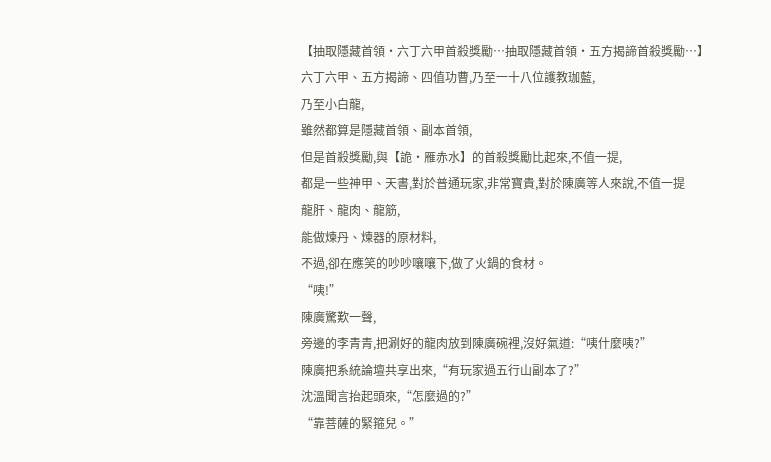【抽取隱藏首領·六丁六甲首殺獎勵…抽取隱藏首領·五方揭諦首殺獎勵…】
六丁六甲、五方揭諦、四值功曹,乃至一十八位護教珈藍,
乃至小白龍,
雖然都算是隱藏首領、副本首領,
但是首殺獎勵,與【詭·雁赤水】的首殺獎勵比起來,不值一提,
都是一些神甲、天書,對於普通玩家,非常寶貴,對於陳廣等人來說,不值一提
龍肝、龍肉、龍筋,
能做煉丹、煉器的原材料,
不過,卻在應笑的吵吵嚷嚷下,做了火鍋的食材。
“咦!”
陳廣驚歎一聲,
旁邊的李青青,把涮好的龍肉放到陳廣碗裡,沒好氣道:“咦什麼咦?”
陳廣把系統論壇共享出來,“有玩家過五行山副本了?”
沈溫聞言抬起頭來,“怎麼過的?”
“靠菩薩的緊箍兒。”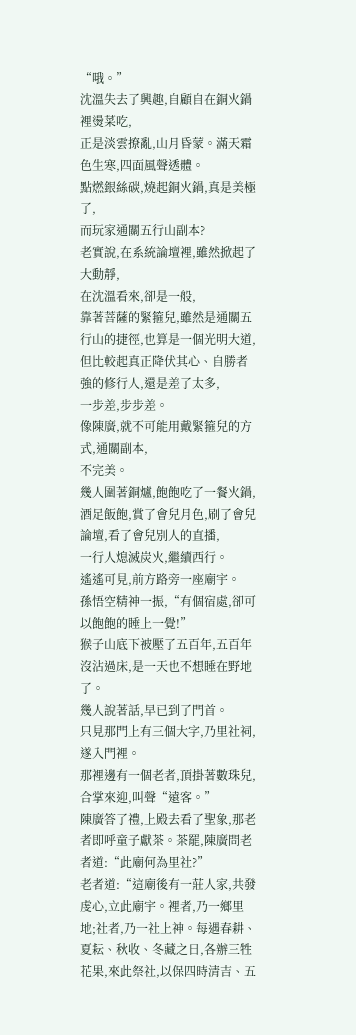“哦。”
沈溫失去了興趣,自顧自在銅火鍋裡燙菜吃,
正是淡雲撩亂,山月昏蒙。滿天霜色生寒,四面風聲透體。
點燃銀絲碳,燒起銅火鍋,真是美極了,
而玩家通關五行山副本?
老實說,在系統論壇裡,雖然掀起了大動靜,
在沈溫看來,卻是一般,
靠著菩薩的緊箍兒,雖然是通關五行山的捷徑,也算是一個光明大道,
但比較起真正降伏其心、自勝者強的修行人,還是差了太多,
一步差,步步差。
像陳廣,就不可能用戴緊箍兒的方式,通關副本,
不完美。
幾人圍著銅爐,飽飽吃了一餐火鍋,
酒足飯飽,賞了會兒月色,刷了會兒論壇,看了會兒別人的直播,
一行人熄滅炭火,繼續西行。
遙遙可見,前方路旁一座廟宇。
孫悟空精神一振,“有個宿處,卻可以飽飽的睡上一覺!”
猴子山底下被壓了五百年,五百年沒沾過床,是一天也不想睡在野地了。
幾人說著話,早已到了門首。
只見那門上有三個大字,乃里社祠,遂入門裡。
那裡邊有一個老者,頂掛著數珠兒,合掌來迎,叫聲“遠客。”
陳廣答了禮,上殿去看了聖象,那老者即呼童子獻茶。茶罷,陳廣問老者道:“此廟何為里社?”
老者道:“這廟後有一莊人家,共發虔心,立此廟宇。裡者,乃一鄉里地;社者,乃一社上神。每遇春耕、夏耘、秋收、冬藏之日,各辦三牲花果,來此祭社,以保四時清吉、五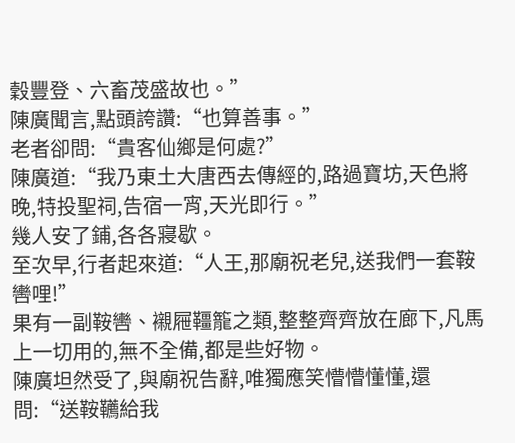穀豐登、六畜茂盛故也。”
陳廣聞言,點頭誇讚:“也算善事。”
老者卻問:“貴客仙鄉是何處?”
陳廣道:“我乃東土大唐西去傳經的,路過寶坊,天色將晚,特投聖祠,告宿一宵,天光即行。”
幾人安了鋪,各各寢歇。
至次早,行者起來道:“人王,那廟祝老兒,送我們一套鞍轡哩!”
果有一副鞍轡、襯屜韁籠之類,整整齊齊放在廊下,凡馬上一切用的,無不全備,都是些好物。
陳廣坦然受了,與廟祝告辭,唯獨應笑懵懵懂懂,還問:“送鞍韉給我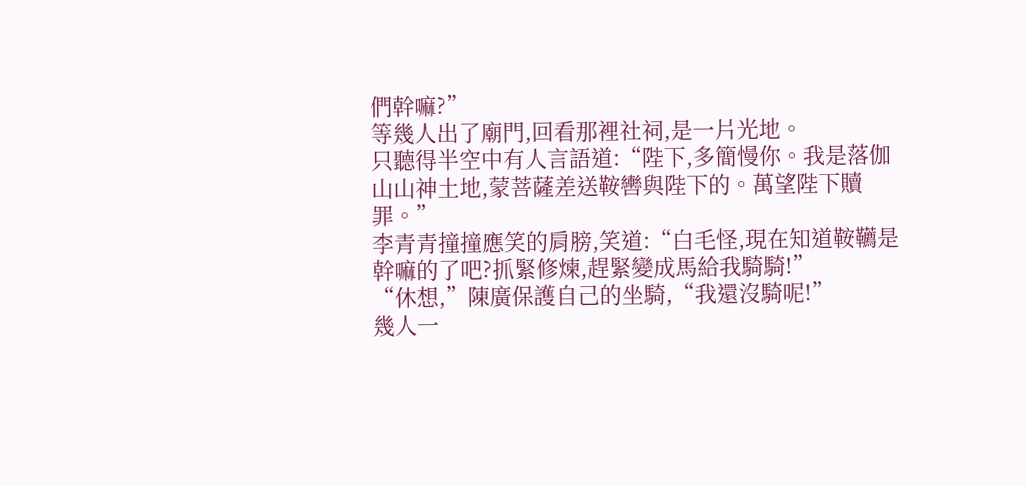們幹嘛?”
等幾人出了廟門,回看那裡社祠,是一片光地。
只聽得半空中有人言語道:“陛下,多簡慢你。我是落伽山山神土地,蒙菩薩差送鞍轡與陛下的。萬望陛下贖罪。”
李青青撞撞應笑的肩膀,笑道:“白毛怪,現在知道鞍韉是幹嘛的了吧?抓緊修煉,趕緊變成馬給我騎騎!”
“休想,”陳廣保護自己的坐騎,“我還沒騎呢!”
幾人一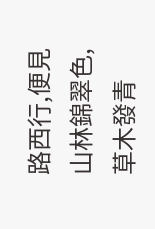路西行,便見山林錦翠色,草木發青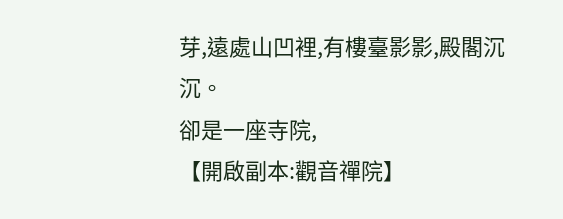芽,遠處山凹裡,有樓臺影影,殿閣沉沉。
卻是一座寺院,
【開啟副本:觀音禪院】